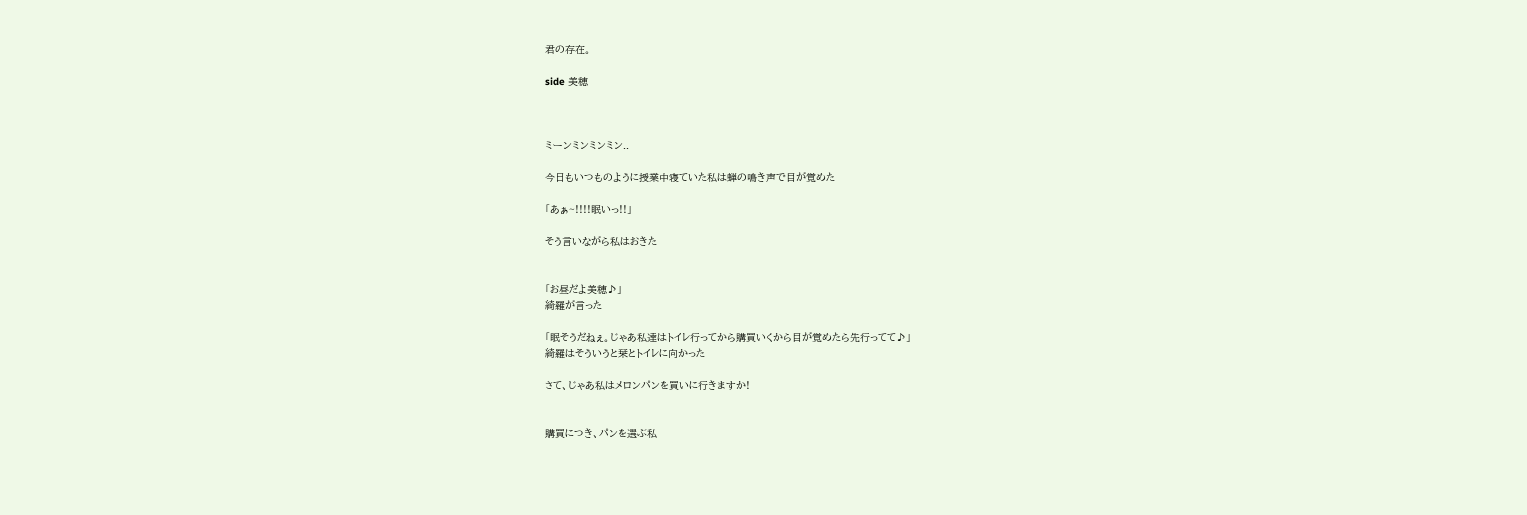君の存在。

side 美穂



ミーンミンミンミン..

今日もいつものように授業中寝ていた私は蝉の鳴き声で目が覚めた

「あぁ~!!!!眠いっ!!」

そう言いながら私はおきた


「お昼だよ美穂♪」
綺羅が言った

「眠そうだねぇ。じゃあ私達はトイレ行ってから購買いくから目が覚めたら先行ってて♪」
綺羅はそういうと栞とトイレに向かった

さて、じゃあ私はメロンパンを買いに行きますか!


購買につき、パンを選ぶ私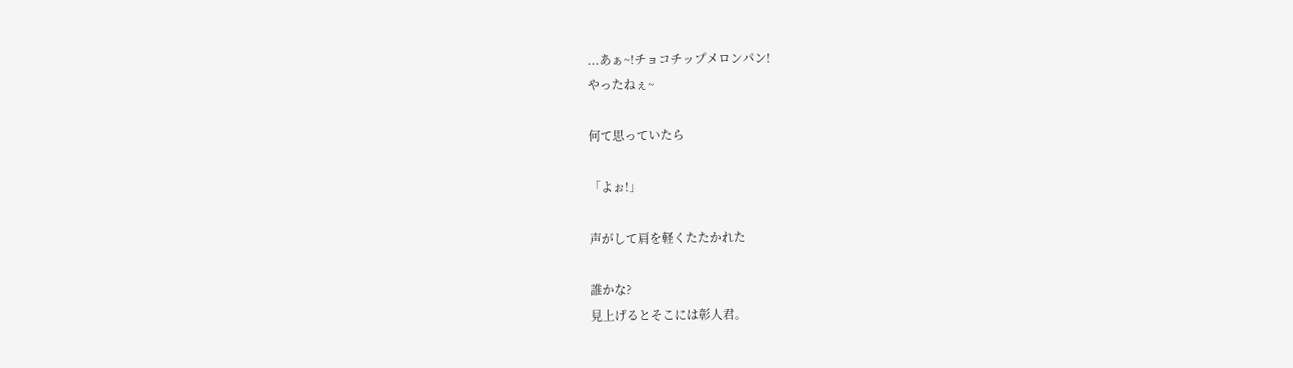...あぁ~!チョコチップメロンパン!
やったねぇ~

何て思っていたら

「よぉ!」

声がして肩を軽くたたかれた

誰かな?
見上げるとそこには彰人君。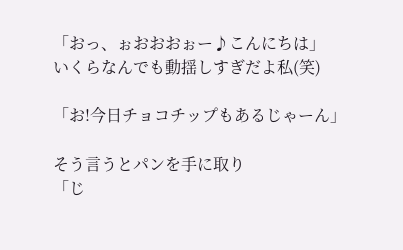「おっ、ぉおおおぉー♪こんにちは」
いくらなんでも動揺しすぎだよ私(笑)

「お!今日チョコチップもあるじゃーん」

そう言うとパンを手に取り
「じ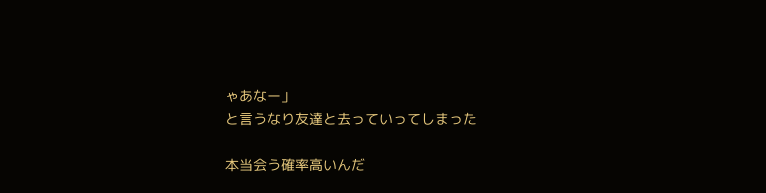ゃあなー」
と言うなり友達と去っていってしまった

本当会う確率高いんだ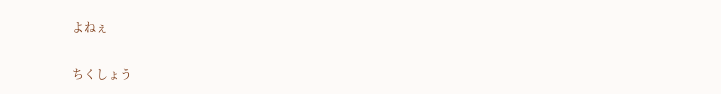よねぇ

ちくしょう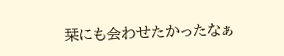栞にも会わせたかったなぁ